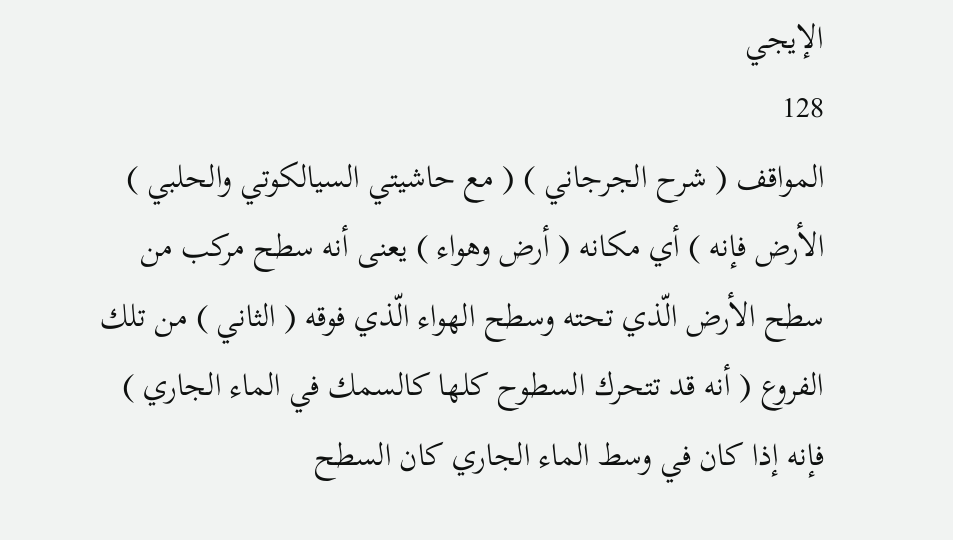الإيجي
128
المواقف ( شرح الجرجاني ) ( مع حاشيتي السيالكوتي والحلبي )
الأرض فإنه ) أي مكانه ( أرض وهواء ) يعنى أنه سطح مركب من سطح الأرض الّذي تحته وسطح الهواء الّذي فوقه ( الثاني ) من تلك الفروع ( أنه قد تتحرك السطوح كلها كالسمك في الماء الجاري ) فإنه إذا كان في وسط الماء الجاري كان السطح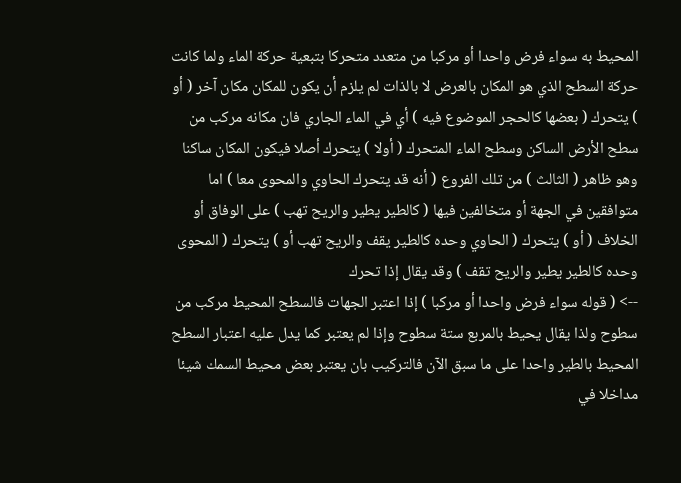المحيط به سواء فرض واحدا أو مركبا من متعدد متحركا بتبعية حركة الماء ولما كانت حركة السطح الذي هو المكان بالعرض لا بالذات لم يلزم أن يكون للمكان مكان آخر ( أو ) يتحرك ( بعضها كالحجر الموضوع فيه ) أي في الماء الجاري فان مكانه مركب من سطح الأرض الساكن وسطح الماء المتحرك ( أولا ) يتحرك أصلا فيكون المكان ساكنا وهو ظاهر ( الثالث ) من تلك الفروع ( أنه قد يتحرك الحاوي والمحوى معا ) اما متوافقين في الجهة أو متخالفين فيها ( كالطير يطير والريح تهب ) على الوفاق أو الخلاف ( أو ) يتحرك ( الحاوي وحده كالطير يقف والريح تهب أو ) يتحرك ( المحوى وحده كالطير يطير والريح تقف ) وقد يقال إذا تحرك
--> ( قوله سواء فرض واحدا أو مركبا ) إذا اعتبر الجهات فالسطح المحيط مركب من سطوح ولذا يقال يحيط بالمربع ستة سطوح وإذا لم يعتبر كما يدل عليه اعتبار السطح المحيط بالطير واحدا على ما سبق الآن فالتركيب بان يعتبر بعض محيط السمك شيئا مداخلا في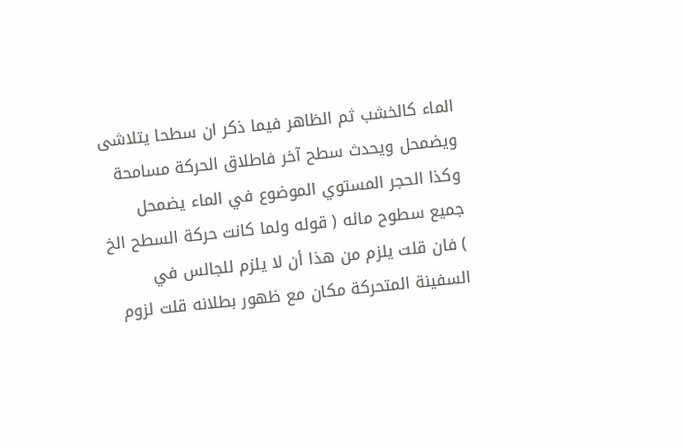الماء كالخشب ثم الظاهر فيما ذكر ان سطحا يتلاشى ويضمحل ويحدث سطح آخر فاطلاق الحركة مسامحة وكذا الحجر المستوي الموضوع في الماء يضمحل جميع سطوح مائه ( قوله ولما كانت حركة السطح الخ ) فان قلت يلزم من هذا أن لا يلزم للجالس في السفينة المتحركة مكان مع ظهور بطلانه قلت لزوم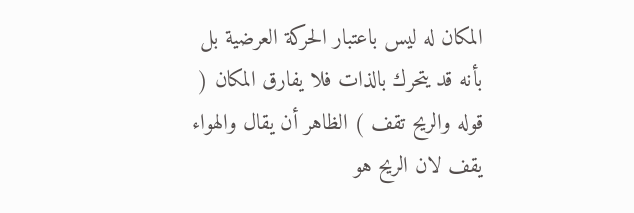المكان له ليس باعتبار الحركة العرضية بل بأنه قد يتحرك بالذات فلا يفارق المكان ( قوله والريح تقف ) الظاهر أن يقال والهواء يقف لان الريح هو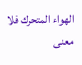الهواء المتحرك فلا معنى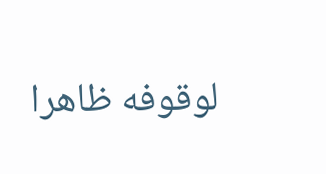لوقوفه ظاهرا